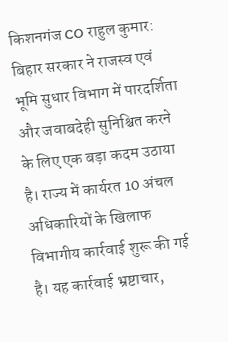किशनगंज CO राहुल कुमार: बिहार सरकार ने राजस्व एवं भूमि सुधार विभाग में पारदर्शिता और जवाबदेही सुनिश्चित करने के लिए एक बड़ा कदम उठाया है। राज्य में कार्यरत 10 अंचल अधिकारियों के खिलाफ विभागीय कार्रवाई शुरू की गई है। यह कार्रवाई भ्रष्टाचार,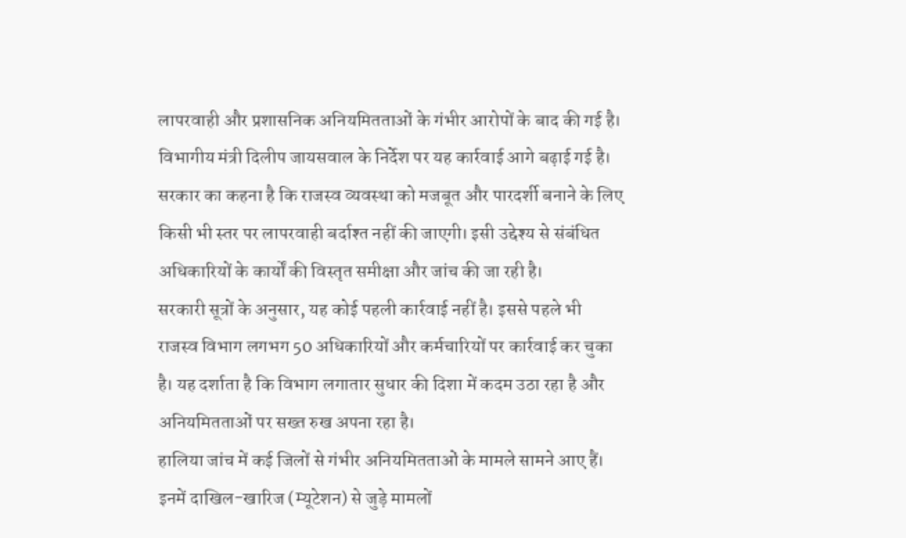लापरवाही और प्रशासनिक अनियमितताओं के गंभीर आरोपों के बाद की गई है।
विभागीय मंत्री दिलीप जायसवाल के निर्देश पर यह कार्रवाई आगे बढ़ाई गई है। सरकार का कहना है कि राजस्व व्यवस्था को मजबूत और पारदर्शी बनाने के लिए किसी भी स्तर पर लापरवाही बर्दाश्त नहीं की जाएगी। इसी उद्देश्य से संबंधित अधिकारियों के कार्यों की विस्तृत समीक्षा और जांच की जा रही है।
सरकारी सूत्रों के अनुसार, यह कोई पहली कार्रवाई नहीं है। इससे पहले भी राजस्व विभाग लगभग 50 अधिकारियों और कर्मचारियों पर कार्रवाई कर चुका है। यह दर्शाता है कि विभाग लगातार सुधार की दिशा में कदम उठा रहा है और अनियमितताओं पर सख्त रुख अपना रहा है।
हालिया जांच में कई जिलों से गंभीर अनियमितताओं के मामले सामने आए हैं। इनमें दाखिल-खारिज (म्यूटेशन) से जुड़े मामलों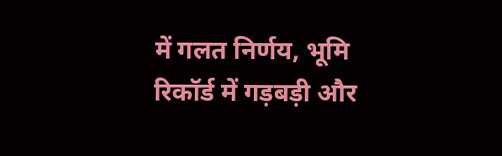में गलत निर्णय, भूमि रिकॉर्ड में गड़बड़ी और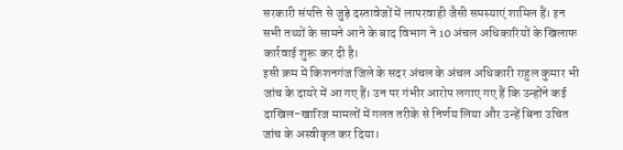सरकारी संपत्ति से जुड़े दस्तावेजों में लापरवाही जैसी समस्याएं शामिल हैं। इन सभी तथ्यों के सामने आने के बाद विभाग ने 10 अंचल अधिकारियों के खिलाफ कार्रवाई शुरू कर दी है।
इसी क्रम में किशनगंज जिले के सदर अंचल के अंचल अधिकारी राहुल कुमार भी जांच के दायरे में आ गए हैं। उन पर गंभीर आरोप लगाए गए हैं कि उन्होंने कई दाखिल-खारिज मामलों में गलत तरीके से निर्णय लिया और उन्हें बिना उचित जांच के अस्वीकृत कर दिया।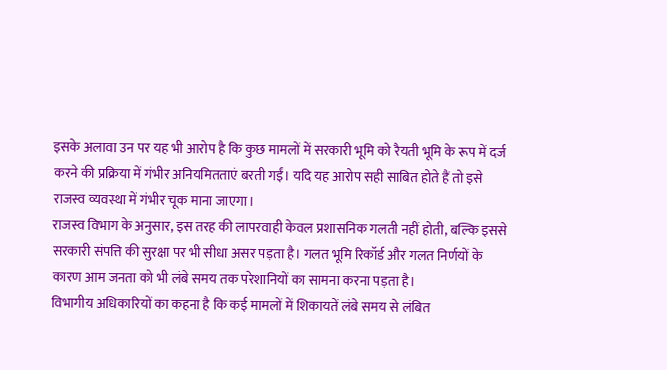इसके अलावा उन पर यह भी आरोप है कि कुछ मामलों में सरकारी भूमि को रैयती भूमि के रूप में दर्ज करने की प्रक्रिया में गंभीर अनियमितताएं बरती गईं। यदि यह आरोप सही साबित होते हैं तो इसे राजस्व व्यवस्था में गंभीर चूक माना जाएगा।
राजस्व विभाग के अनुसार, इस तरह की लापरवाही केवल प्रशासनिक गलती नहीं होती, बल्कि इससे सरकारी संपत्ति की सुरक्षा पर भी सीधा असर पड़ता है। गलत भूमि रिकॉर्ड और गलत निर्णयों के कारण आम जनता को भी लंबे समय तक परेशानियों का सामना करना पड़ता है।
विभागीय अधिकारियों का कहना है कि कई मामलों में शिकायतें लंबे समय से लंबित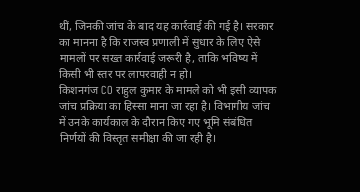थीं, जिनकी जांच के बाद यह कार्रवाई की गई है। सरकार का मानना है कि राजस्व प्रणाली में सुधार के लिए ऐसे मामलों पर सख्त कार्रवाई जरूरी है, ताकि भविष्य में किसी भी स्तर पर लापरवाही न हो।
किशनगंज CO राहुल कुमार के मामले को भी इसी व्यापक जांच प्रक्रिया का हिस्सा माना जा रहा है। विभागीय जांच में उनके कार्यकाल के दौरान किए गए भूमि संबंधित निर्णयों की विस्तृत समीक्षा की जा रही है।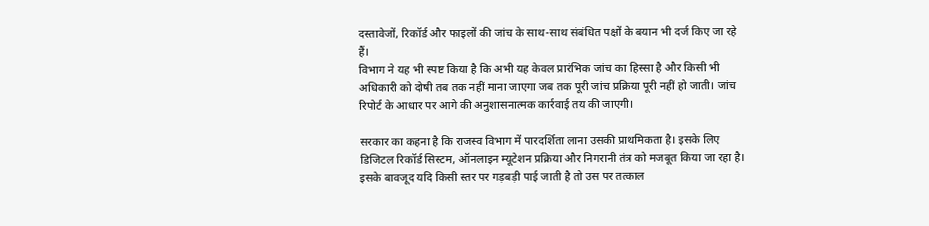दस्तावेजों, रिकॉर्ड और फाइलों की जांच के साथ-साथ संबंधित पक्षों के बयान भी दर्ज किए जा रहे हैं।
विभाग ने यह भी स्पष्ट किया है कि अभी यह केवल प्रारंभिक जांच का हिस्सा है और किसी भी अधिकारी को दोषी तब तक नहीं माना जाएगा जब तक पूरी जांच प्रक्रिया पूरी नहीं हो जाती। जांच रिपोर्ट के आधार पर आगे की अनुशासनात्मक कार्रवाई तय की जाएगी।

सरकार का कहना है कि राजस्व विभाग में पारदर्शिता लाना उसकी प्राथमिकता है। इसके लिए डिजिटल रिकॉर्ड सिस्टम, ऑनलाइन म्यूटेशन प्रक्रिया और निगरानी तंत्र को मजबूत किया जा रहा है। इसके बावजूद यदि किसी स्तर पर गड़बड़ी पाई जाती है तो उस पर तत्काल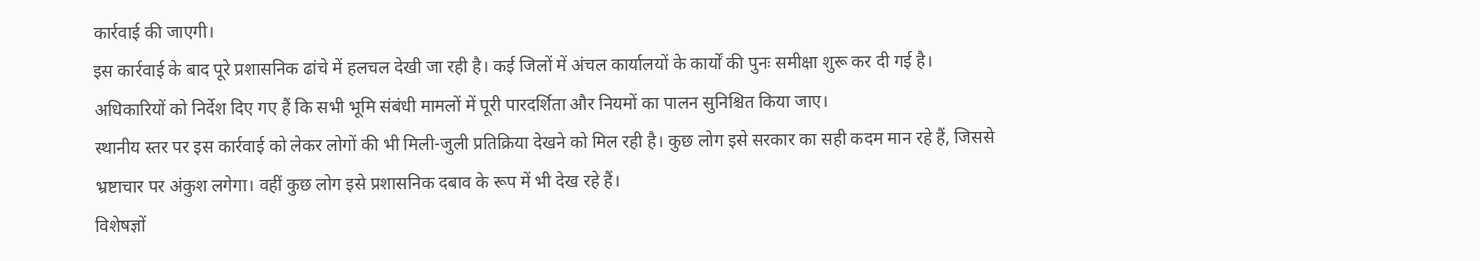कार्रवाई की जाएगी।
इस कार्रवाई के बाद पूरे प्रशासनिक ढांचे में हलचल देखी जा रही है। कई जिलों में अंचल कार्यालयों के कार्यों की पुनः समीक्षा शुरू कर दी गई है। अधिकारियों को निर्देश दिए गए हैं कि सभी भूमि संबंधी मामलों में पूरी पारदर्शिता और नियमों का पालन सुनिश्चित किया जाए।
स्थानीय स्तर पर इस कार्रवाई को लेकर लोगों की भी मिली-जुली प्रतिक्रिया देखने को मिल रही है। कुछ लोग इसे सरकार का सही कदम मान रहे हैं, जिससे भ्रष्टाचार पर अंकुश लगेगा। वहीं कुछ लोग इसे प्रशासनिक दबाव के रूप में भी देख रहे हैं।
विशेषज्ञों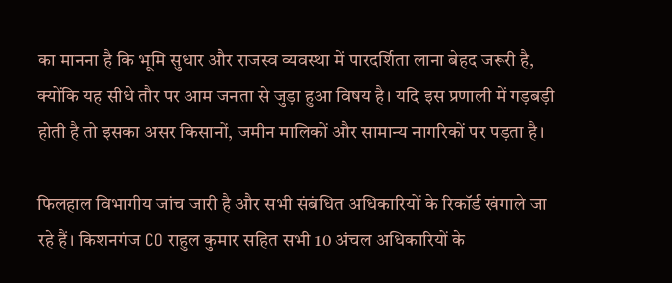का मानना है कि भूमि सुधार और राजस्व व्यवस्था में पारदर्शिता लाना बेहद जरूरी है, क्योंकि यह सीधे तौर पर आम जनता से जुड़ा हुआ विषय है। यदि इस प्रणाली में गड़बड़ी होती है तो इसका असर किसानों, जमीन मालिकों और सामान्य नागरिकों पर पड़ता है।

फिलहाल विभागीय जांच जारी है और सभी संबंधित अधिकारियों के रिकॉर्ड खंगाले जा रहे हैं। किशनगंज CO राहुल कुमार सहित सभी 10 अंचल अधिकारियों के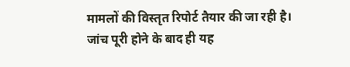मामलों की विस्तृत रिपोर्ट तैयार की जा रही है।
जांच पूरी होने के बाद ही यह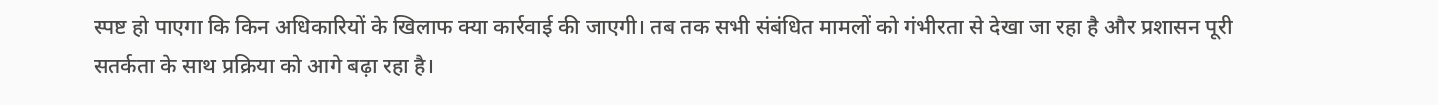स्पष्ट हो पाएगा कि किन अधिकारियों के खिलाफ क्या कार्रवाई की जाएगी। तब तक सभी संबंधित मामलों को गंभीरता से देखा जा रहा है और प्रशासन पूरी सतर्कता के साथ प्रक्रिया को आगे बढ़ा रहा है।